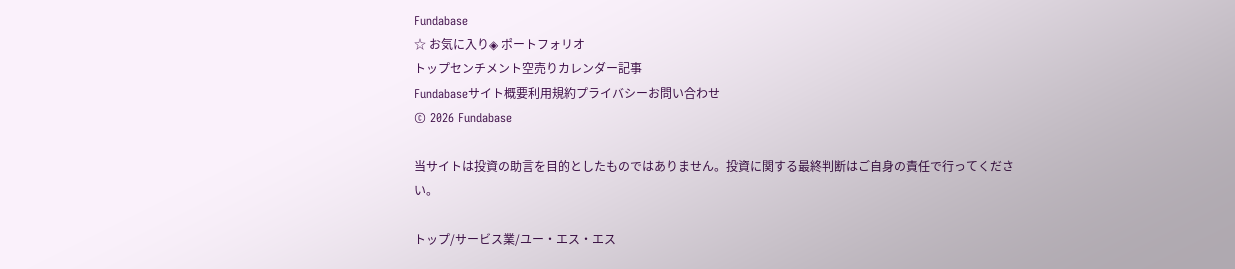Fundabase
☆ お気に入り◈ ポートフォリオ
トップセンチメント空売りカレンダー記事
Fundabaseサイト概要利用規約プライバシーお問い合わせ
© 2026 Fundabase

当サイトは投資の助言を目的としたものではありません。投資に関する最終判断はご自身の責任で行ってください。

トップ/サービス業/ユー・エス・エス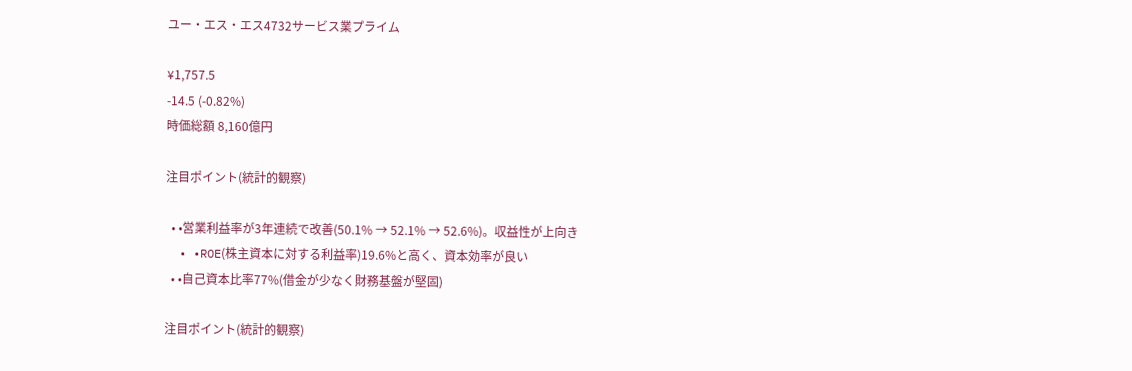ユー・エス・エス4732サービス業プライム

¥1,757.5
-14.5 (-0.82%)
時価総額 8,160億円

注目ポイント(統計的観察)

  • •営業利益率が3年連続で改善(50.1% → 52.1% → 52.6%)。収益性が上向き
  • •ROE(株主資本に対する利益率)19.6%と高く、資本効率が良い
  • •自己資本比率77%(借金が少なく財務基盤が堅固)

注目ポイント(統計的観察)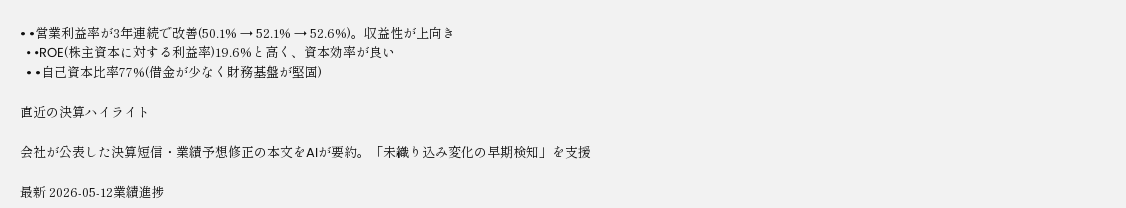• •営業利益率が3年連続で改善(50.1% → 52.1% → 52.6%)。収益性が上向き
  • •ROE(株主資本に対する利益率)19.6%と高く、資本効率が良い
  • •自己資本比率77%(借金が少なく財務基盤が堅固)

直近の決算ハイライト

会社が公表した決算短信・業績予想修正の本文をAIが要約。「未織り込み変化の早期検知」を支援

最新 2026-05-12業績進捗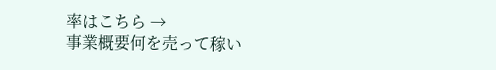率はこちら →
事業概要何を売って稼い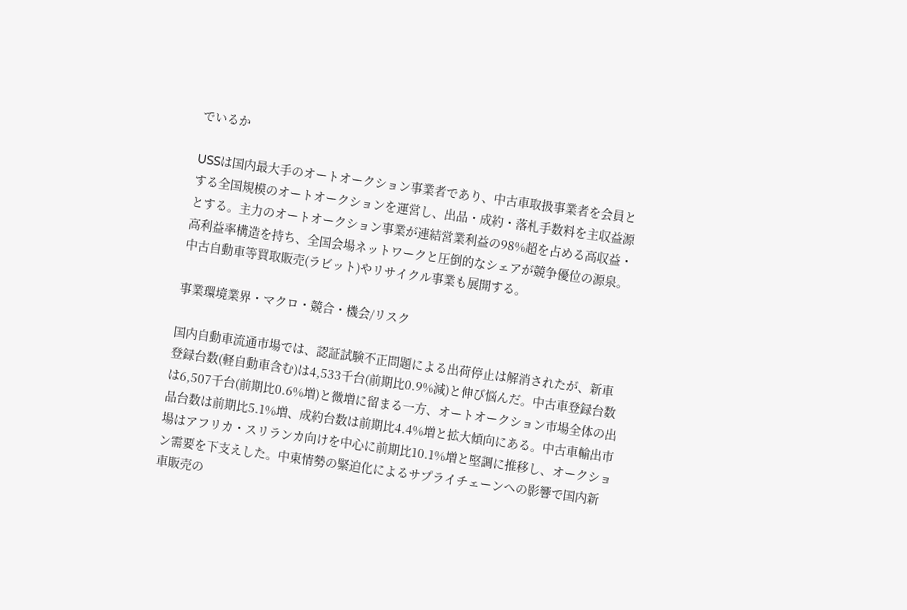でいるか

USSは国内最大手のオートオークション事業者であり、中古車取扱事業者を会員とする全国規模のオートオークションを運営し、出品・成約・落札手数料を主収益源とする。主力のオートオークション事業が連結営業利益の98%超を占める高収益・高利益率構造を持ち、全国会場ネットワークと圧倒的なシェアが競争優位の源泉。中古自動車等買取販売(ラビット)やリサイクル事業も展開する。

事業環境業界・マクロ・競合・機会/リスク

国内自動車流通市場では、認証試験不正問題による出荷停止は解消されたが、新車登録台数(軽自動車含む)は4,533千台(前期比0.9%減)と伸び悩んだ。中古車登録台数は6,507千台(前期比0.6%増)と微増に留まる一方、オートオークション市場全体の出品台数は前期比5.1%増、成約台数は前期比4.4%増と拡大傾向にある。中古車輸出市場はアフリカ・スリランカ向けを中心に前期比10.1%増と堅調に推移し、オークション需要を下支えした。中東情勢の緊迫化によるサプライチェーンへの影響で国内新車販売の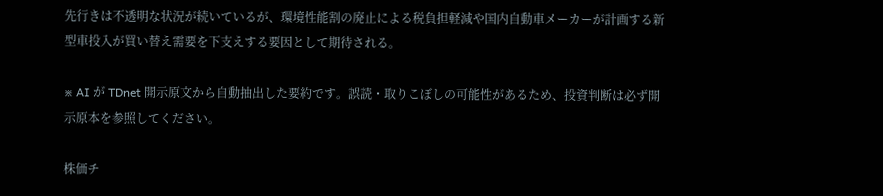先行きは不透明な状況が続いているが、環境性能割の廃止による税負担軽減や国内自動車メーカーが計画する新型車投入が買い替え需要を下支えする要因として期待される。

※ AI が TDnet 開示原文から自動抽出した要約です。誤読・取りこぼしの可能性があるため、投資判断は必ず開示原本を参照してください。

株価チ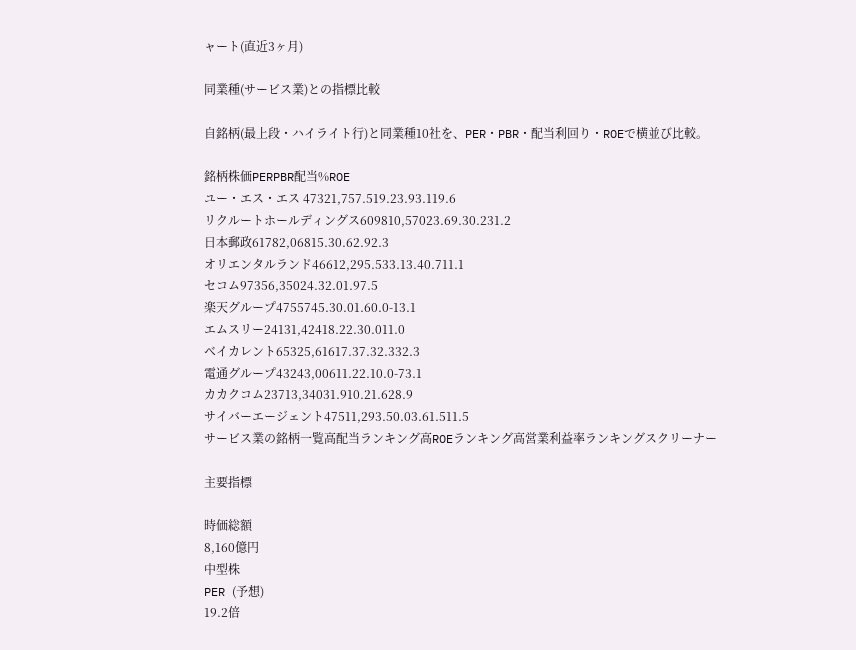ャート(直近3ヶ月)

同業種(サービス業)との指標比較

自銘柄(最上段・ハイライト行)と同業種10社を、PER・PBR・配当利回り・ROEで横並び比較。

銘柄株価PERPBR配当%ROE
ユー・エス・エス 47321,757.519.23.93.119.6
リクルートホールディングス609810,57023.69.30.231.2
日本郵政61782,06815.30.62.92.3
オリエンタルランド46612,295.533.13.40.711.1
セコム97356,35024.32.01.97.5
楽天グループ4755745.30.01.60.0-13.1
エムスリー24131,42418.22.30.011.0
ベイカレント65325,61617.37.32.332.3
電通グループ43243,00611.22.10.0-73.1
カカクコム23713,34031.910.21.628.9
サイバーエージェント47511,293.50.03.61.511.5
サービス業の銘柄一覧高配当ランキング高ROEランキング高営業利益率ランキングスクリーナー

主要指標

時価総額
8,160億円
中型株
PER (予想)
19.2倍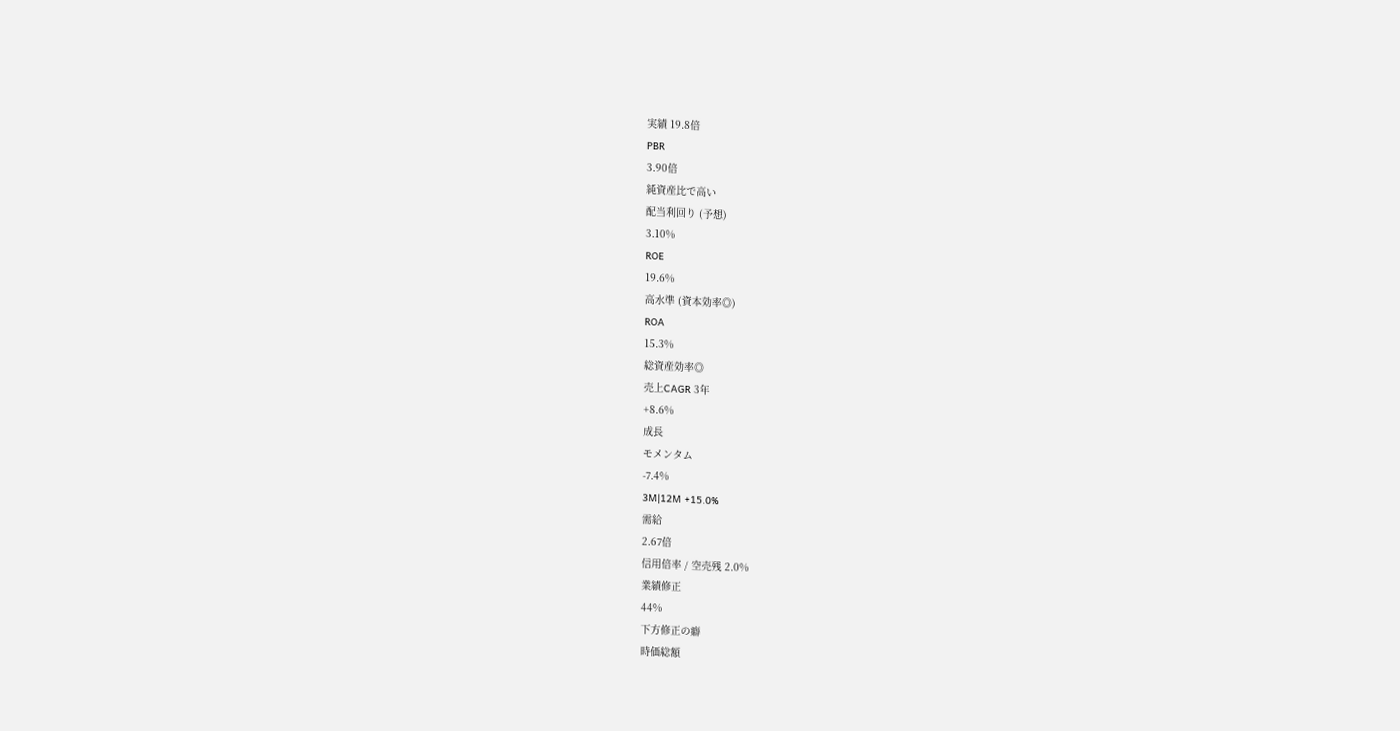実績 19.8倍
PBR
3.90倍
純資産比で高い
配当利回り (予想)
3.10%
ROE
19.6%
高水準 (資本効率◎)
ROA
15.3%
総資産効率◎
売上CAGR 3年
+8.6%
成長
モメンタム
-7.4%
3M|12M +15.0%
需給
2.67倍
信用倍率 / 空売残 2.0%
業績修正
44%
下方修正の癖
時価総額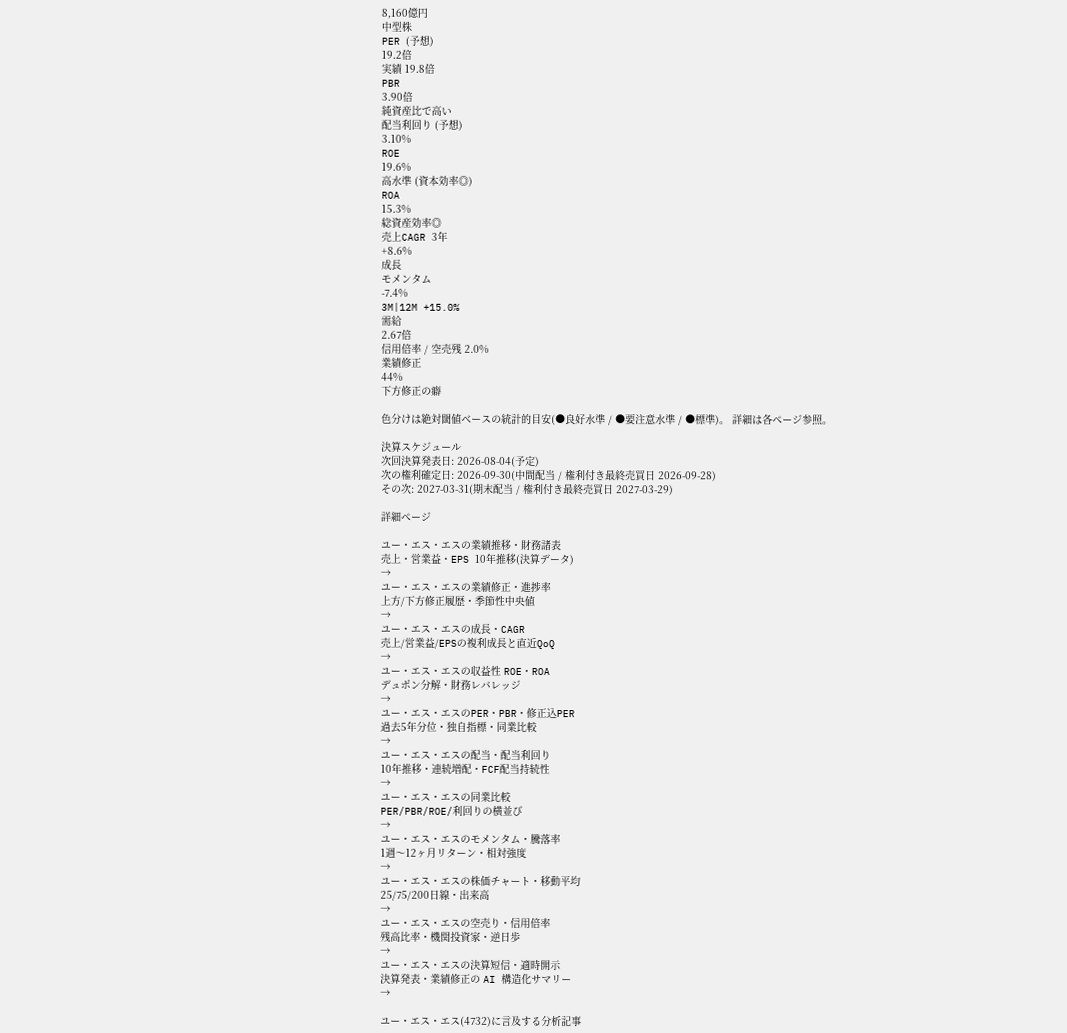8,160億円
中型株
PER (予想)
19.2倍
実績 19.8倍
PBR
3.90倍
純資産比で高い
配当利回り (予想)
3.10%
ROE
19.6%
高水準 (資本効率◎)
ROA
15.3%
総資産効率◎
売上CAGR 3年
+8.6%
成長
モメンタム
-7.4%
3M|12M +15.0%
需給
2.67倍
信用倍率 / 空売残 2.0%
業績修正
44%
下方修正の癖

色分けは絶対閾値ベースの統計的目安(●良好水準 / ●要注意水準 / ●標準)。 詳細は各ページ参照。

決算スケジュール
次回決算発表日: 2026-08-04(予定)
次の権利確定日: 2026-09-30(中間配当 / 権利付き最終売買日 2026-09-28)
その次: 2027-03-31(期末配当 / 権利付き最終売買日 2027-03-29)

詳細ページ

ユー・エス・エスの業績推移・財務諸表
売上・営業益・EPS 10年推移(決算データ)
→
ユー・エス・エスの業績修正・進捗率
上方/下方修正履歴・季節性中央値
→
ユー・エス・エスの成長・CAGR
売上/営業益/EPSの複利成長と直近QoQ
→
ユー・エス・エスの収益性 ROE・ROA
デュポン分解・財務レバレッジ
→
ユー・エス・エスのPER・PBR・修正込PER
過去5年分位・独自指標・同業比較
→
ユー・エス・エスの配当・配当利回り
10年推移・連続増配・FCF配当持続性
→
ユー・エス・エスの同業比較
PER/PBR/ROE/利回りの横並び
→
ユー・エス・エスのモメンタム・騰落率
1週〜12ヶ月リターン・相対強度
→
ユー・エス・エスの株価チャート・移動平均
25/75/200日線・出来高
→
ユー・エス・エスの空売り・信用倍率
残高比率・機関投資家・逆日歩
→
ユー・エス・エスの決算短信・適時開示
決算発表・業績修正の AI 構造化サマリー
→

ユー・エス・エス(4732)に言及する分析記事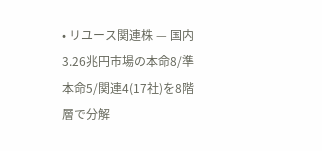• リユース関連株 — 国内3.26兆円市場の本命8/準本命5/関連4(17社)を8階層で分解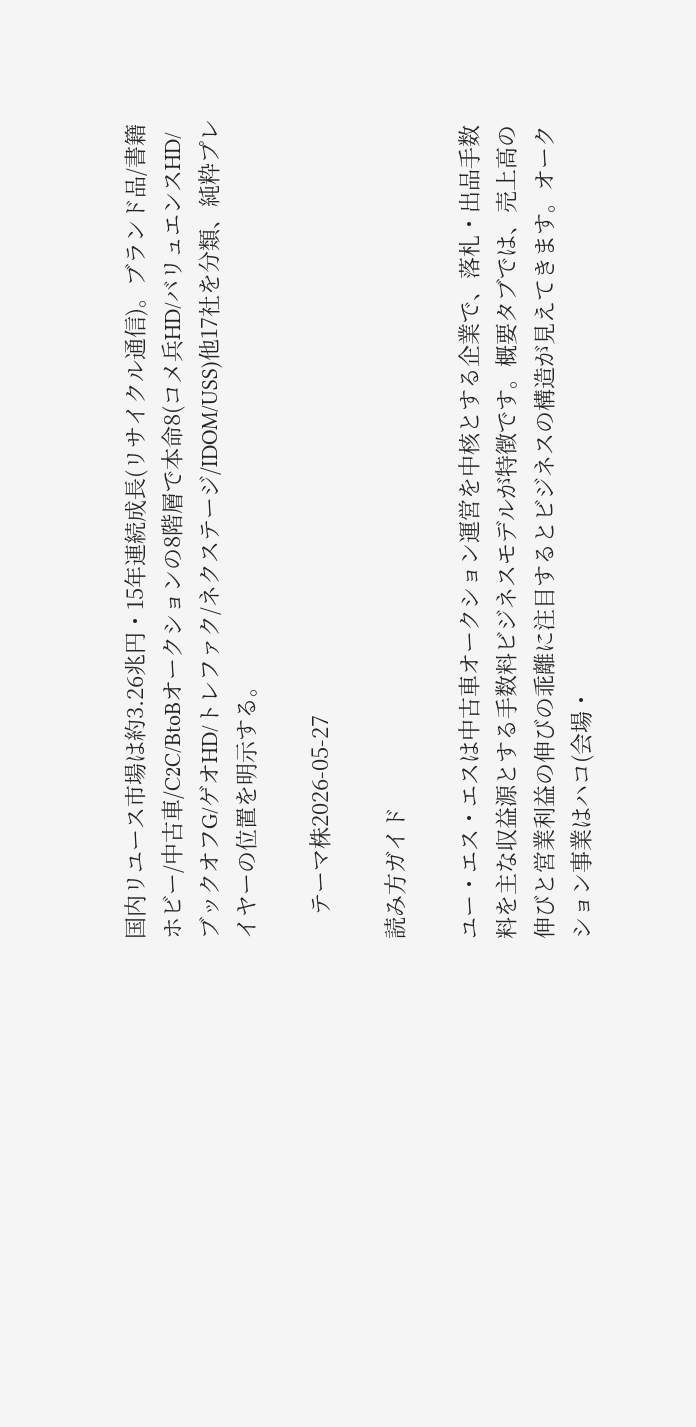国内リユース市場は約3.26兆円・15年連続成長(リサイクル通信)。ブランド品/書籍ホビー/中古車/C2C/BtoBオークションの8階層で本命8(コメ兵HD/バリュエンスHD/ブックオフG/ゲオHD/トレファク/ネクステージ/IDOM/USS)他17社を分類、純粋プレイヤーの位置を明示する。

    テーマ株2026-05-27

読み方ガイド

ユー・エス・エスは中古車オークション運営を中核とする企業で、落札・出品手数料を主な収益源とする手数料ビジネスモデルが特徴です。概要タブでは、売上高の伸びと営業利益の伸びの乖離に注目するとビジネスの構造が見えてきます。オークション事業はハコ(会場・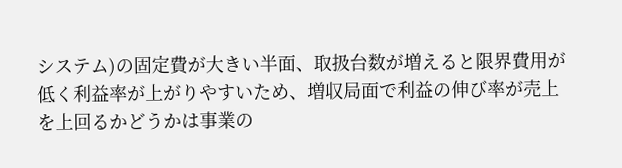システム)の固定費が大きい半面、取扱台数が増えると限界費用が低く利益率が上がりやすいため、増収局面で利益の伸び率が売上を上回るかどうかは事業の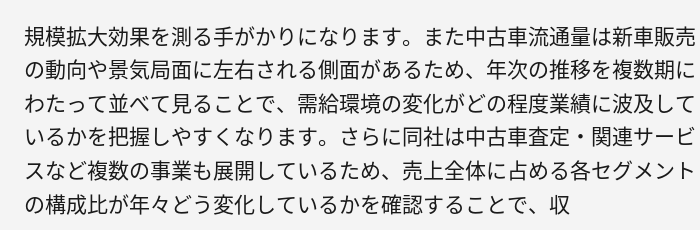規模拡大効果を測る手がかりになります。また中古車流通量は新車販売の動向や景気局面に左右される側面があるため、年次の推移を複数期にわたって並べて見ることで、需給環境の変化がどの程度業績に波及しているかを把握しやすくなります。さらに同社は中古車査定・関連サービスなど複数の事業も展開しているため、売上全体に占める各セグメントの構成比が年々どう変化しているかを確認することで、収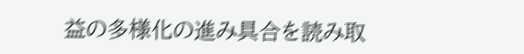益の多様化の進み具合を読み取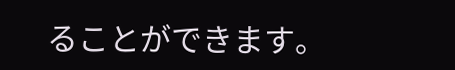ることができます。